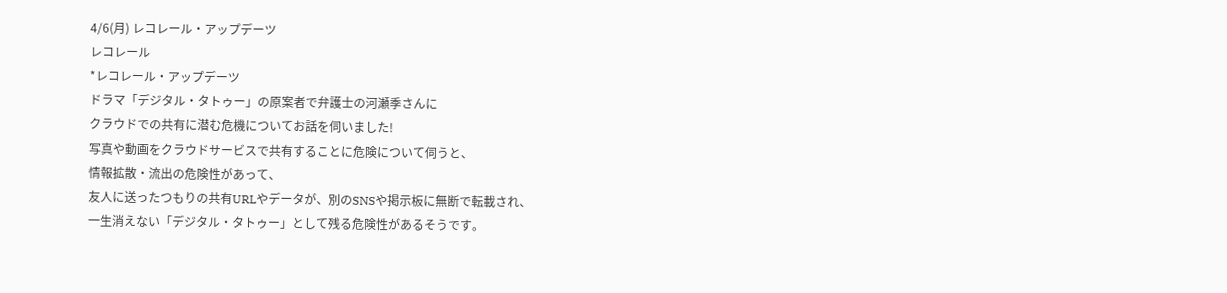4/6(月) レコレール・アップデーツ
レコレール
*レコレール・アップデーツ
ドラマ「デジタル・タトゥー」の原案者で弁護士の河瀬季さんに
クラウドでの共有に潜む危機についてお話を伺いました!
写真や動画をクラウドサービスで共有することに危険について伺うと、
情報拡散・流出の危険性があって、
友人に送ったつもりの共有URLやデータが、別のSNSや掲示板に無断で転載され、
一生消えない「デジタル・タトゥー」として残る危険性があるそうです。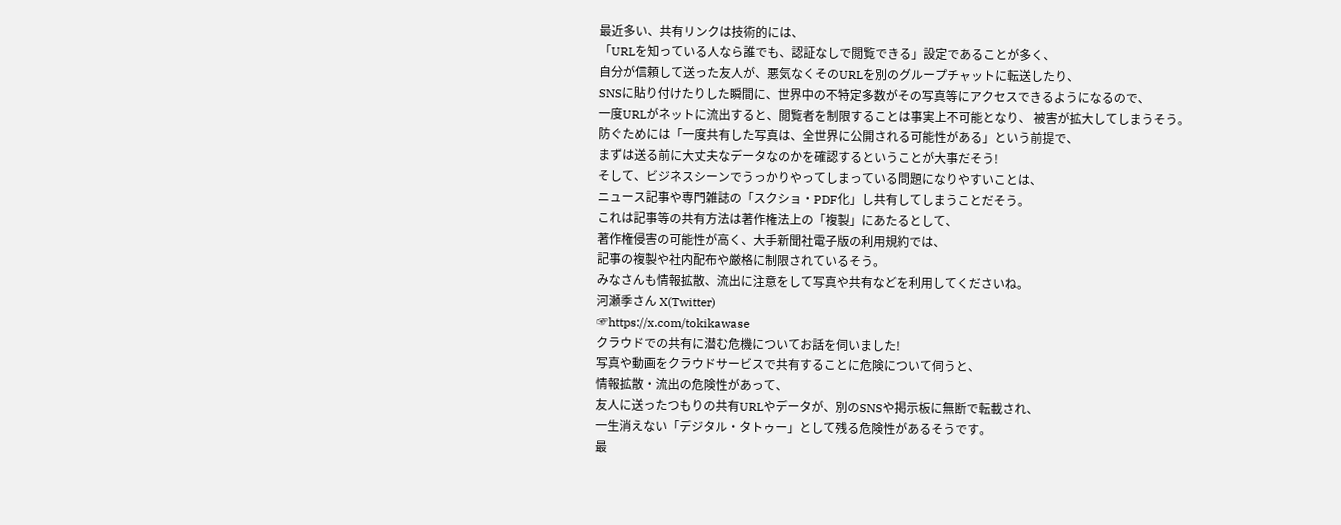最近多い、共有リンクは技術的には、
「URLを知っている人なら誰でも、認証なしで閲覧できる」設定であることが多く、
自分が信頼して送った友人が、悪気なくそのURLを別のグループチャットに転送したり、
SNSに貼り付けたりした瞬間に、世界中の不特定多数がその写真等にアクセスできるようになるので、
一度URLがネットに流出すると、閲覧者を制限することは事実上不可能となり、 被害が拡大してしまうそう。
防ぐためには「一度共有した写真は、全世界に公開される可能性がある」という前提で、
まずは送る前に大丈夫なデータなのかを確認するということが大事だそう!
そして、ビジネスシーンでうっかりやってしまっている問題になりやすいことは、
ニュース記事や専門雑誌の「スクショ・PDF化」し共有してしまうことだそう。
これは記事等の共有方法は著作権法上の「複製」にあたるとして、
著作権侵害の可能性が高く、大手新聞社電子版の利用規約では、
記事の複製や社内配布や厳格に制限されているそう。
みなさんも情報拡散、流出に注意をして写真や共有などを利用してくださいね。
河瀬季さん X(Twitter)
☞https://x.com/tokikawase
クラウドでの共有に潜む危機についてお話を伺いました!
写真や動画をクラウドサービスで共有することに危険について伺うと、
情報拡散・流出の危険性があって、
友人に送ったつもりの共有URLやデータが、別のSNSや掲示板に無断で転載され、
一生消えない「デジタル・タトゥー」として残る危険性があるそうです。
最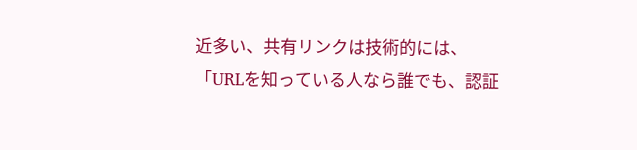近多い、共有リンクは技術的には、
「URLを知っている人なら誰でも、認証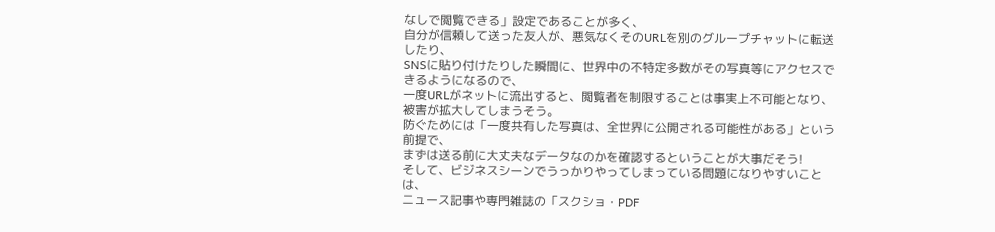なしで閲覧できる」設定であることが多く、
自分が信頼して送った友人が、悪気なくそのURLを別のグループチャットに転送したり、
SNSに貼り付けたりした瞬間に、世界中の不特定多数がその写真等にアクセスできるようになるので、
一度URLがネットに流出すると、閲覧者を制限することは事実上不可能となり、 被害が拡大してしまうそう。
防ぐためには「一度共有した写真は、全世界に公開される可能性がある」という前提で、
まずは送る前に大丈夫なデータなのかを確認するということが大事だそう!
そして、ビジネスシーンでうっかりやってしまっている問題になりやすいことは、
ニュース記事や専門雑誌の「スクショ・PDF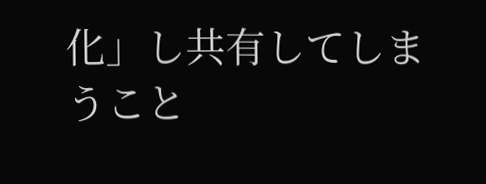化」し共有してしまうこと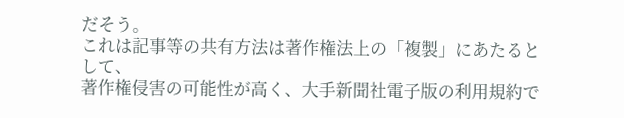だそう。
これは記事等の共有方法は著作権法上の「複製」にあたるとして、
著作権侵害の可能性が高く、大手新聞社電子版の利用規約で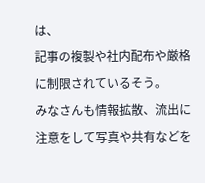は、
記事の複製や社内配布や厳格に制限されているそう。
みなさんも情報拡散、流出に注意をして写真や共有などを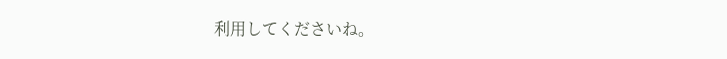利用してくださいね。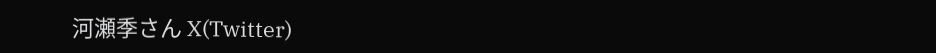河瀬季さん X(Twitter)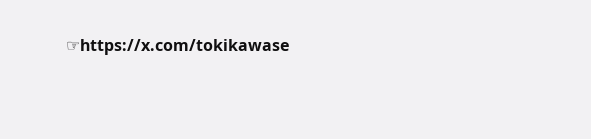☞https://x.com/tokikawase